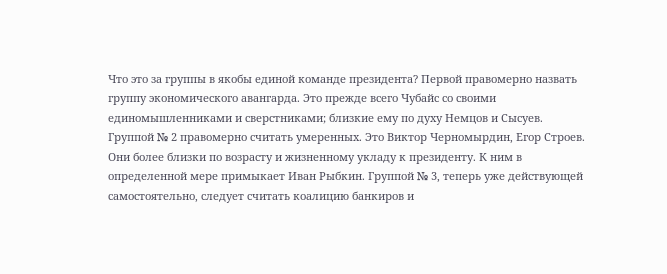Что это за группы в якобы единой команде президента? Первой правомерно назвать группу экономического авангарда. Это прежде всего Чубайс со своими единомышленниками и сверстниками; близкие ему по духу Немцов и Сысуев. Группой № 2 правомерно считать умеренных. Это Виктор Черномырдин, Егор Строев. Они более близки по возрасту и жизненному укладу к президенту. К ним в определенной мере примыкает Иван Рыбкин. Группой № 3, теперь уже действующей самостоятельно, следует считать коалицию банкиров и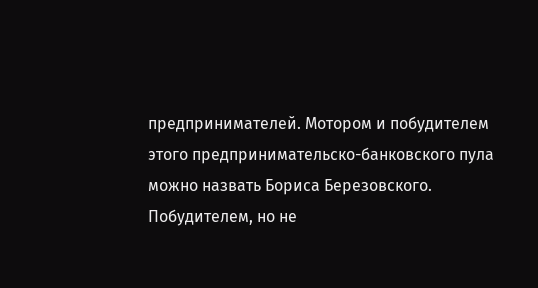предпринимателей. Мотором и побудителем этого предпринимательско-банковского пула можно назвать Бориса Березовского. Побудителем, но не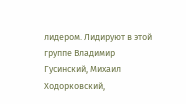лидером. Лидируют в этой группе Владимир Гусинский, Михаил Ходорковский,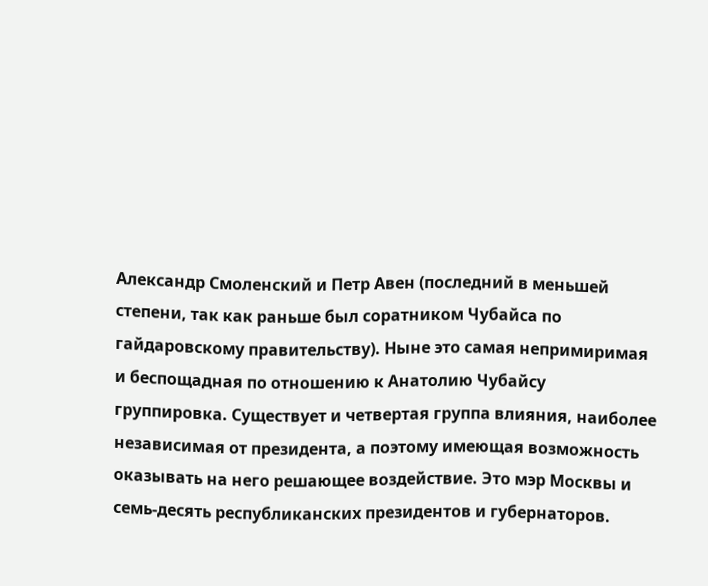Александр Смоленский и Петр Авен (последний в меньшей степени, так как раньше был соратником Чубайса по гайдаровскому правительству). Ныне это самая непримиримая и беспощадная по отношению к Анатолию Чубайсу группировка. Существует и четвертая группа влияния, наиболее независимая от президента, а поэтому имеющая возможность оказывать на него решающее воздействие. Это мэр Москвы и семь-десять республиканских президентов и губернаторов.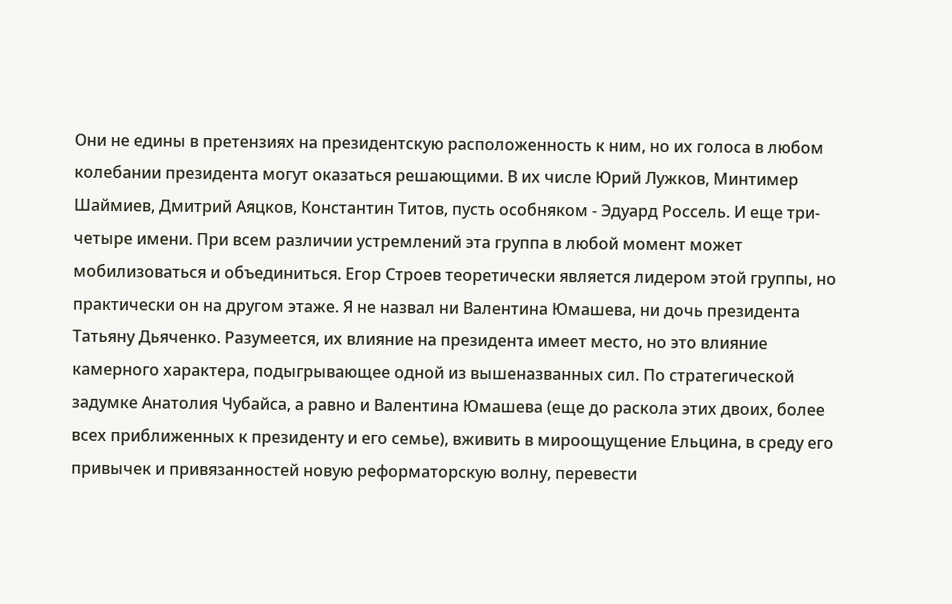Они не едины в претензиях на президентскую расположенность к ним, но их голоса в любом колебании президента могут оказаться решающими. В их числе Юрий Лужков, Минтимер Шаймиев, Дмитрий Аяцков, Константин Титов, пусть особняком - Эдуард Россель. И еще три-четыре имени. При всем различии устремлений эта группа в любой момент может мобилизоваться и объединиться. Егор Строев теоретически является лидером этой группы, но практически он на другом этаже. Я не назвал ни Валентина Юмашева, ни дочь президента Татьяну Дьяченко. Разумеется, их влияние на президента имеет место, но это влияние камерного характера, подыгрывающее одной из вышеназванных сил. По стратегической задумке Анатолия Чубайса, а равно и Валентина Юмашева (еще до раскола этих двоих, более всех приближенных к президенту и его семье), вживить в мироощущение Ельцина, в среду его привычек и привязанностей новую реформаторскую волну, перевести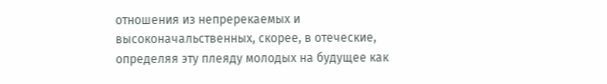отношения из непререкаемых и высоконачальственных, скорее, в отеческие, определяя эту плеяду молодых на будущее как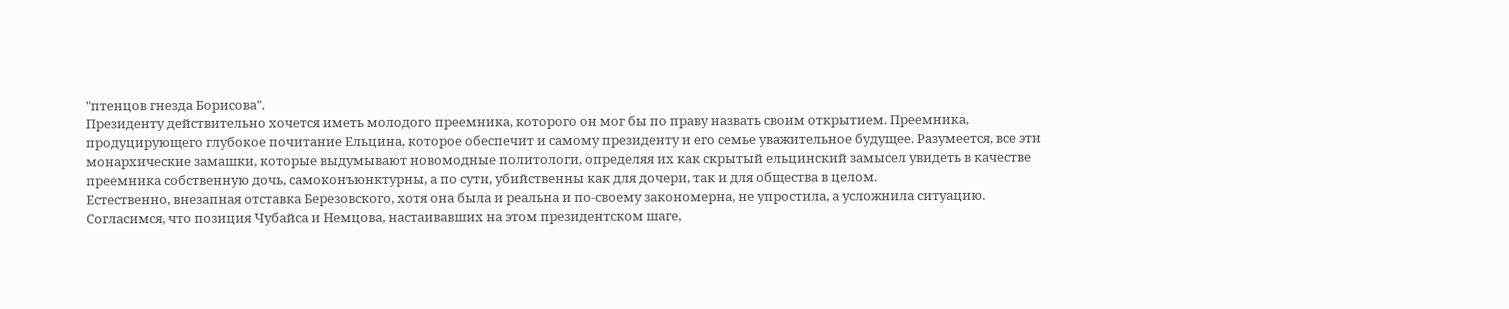"птенцов гнезда Борисова".
Президенту действительно хочется иметь молодого преемника, которого он мог бы по праву назвать своим открытием. Преемника, продуцирующего глубокое почитание Ельцина, которое обеспечит и самому президенту и его семье уважительное будущее. Разумеется, все эти монархические замашки, которые выдумывают новомодные политологи, определяя их как скрытый ельцинский замысел увидеть в качестве преемника собственную дочь, самоконъюнктурны, а по сути, убийственны как для дочери, так и для общества в целом.
Естественно, внезапная отставка Березовского, хотя она была и реальна и по-своему закономерна, не упростила, а усложнила ситуацию. Согласимся, что позиция Чубайса и Немцова, настаивавших на этом президентском шаге,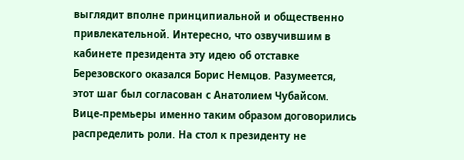выглядит вполне принципиальной и общественно привлекательной. Интересно, что озвучившим в кабинете президента эту идею об отставке Березовского оказался Борис Немцов. Разумеется, этот шаг был согласован с Анатолием Чубайсом. Вице-премьеры именно таким образом договорились распределить роли. На стол к президенту не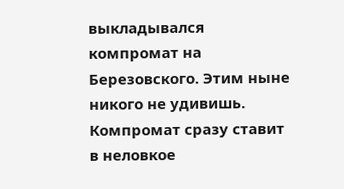выкладывался компромат на Березовского. Этим ныне никого не удивишь. Компромат сразу ставит в неловкое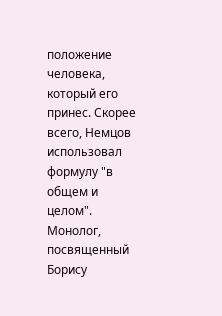положение человека, который его принес. Скорее всего, Немцов использовал формулу "в общем и целом". Монолог, посвященный Борису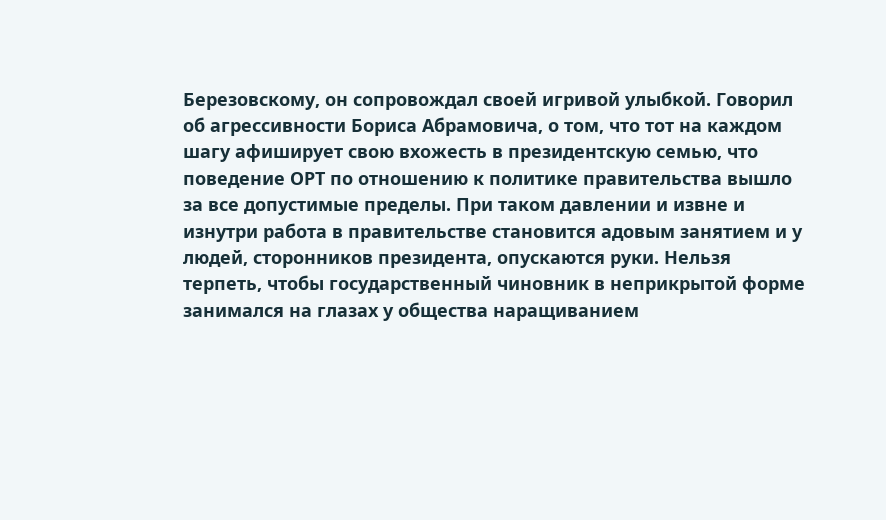Березовскому, он сопровождал своей игривой улыбкой. Говорил об агрессивности Бориса Абрамовича, о том, что тот на каждом шагу афиширует свою вхожесть в президентскую семью, что поведение ОРТ по отношению к политике правительства вышло за все допустимые пределы. При таком давлении и извне и изнутри работа в правительстве становится адовым занятием и у людей, сторонников президента, опускаются руки. Нельзя терпеть, чтобы государственный чиновник в неприкрытой форме занимался на глазах у общества наращиванием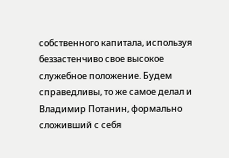собственного капитала, используя беззастенчиво свое высокое служебное положение. Будем справедливы, то же самое делал и Владимир Потанин, формально сложивший с себя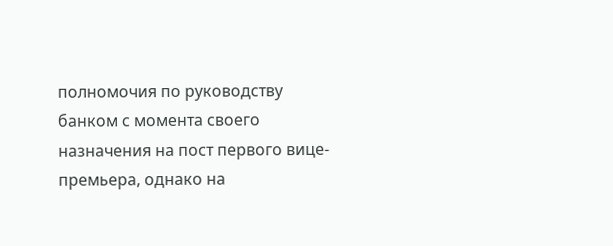полномочия по руководству банком с момента своего назначения на пост первого вице-премьера, однако на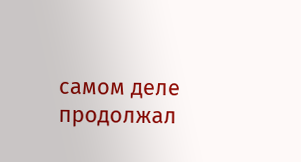самом деле продолжал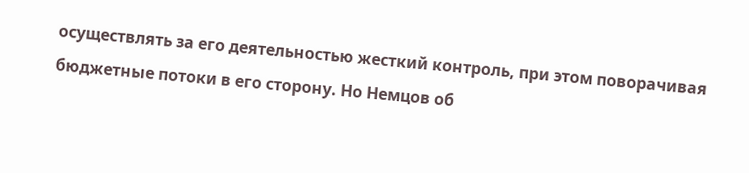осуществлять за его деятельностью жесткий контроль, при этом поворачивая бюджетные потоки в его сторону. Но Немцов об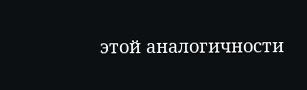этой аналогичности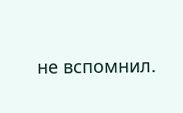не вспомнил.